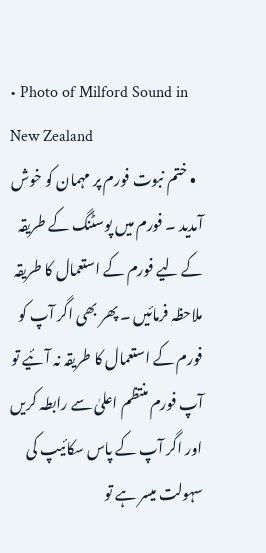• Photo of Milford Sound in New Zealand
  • ختم نبوت فورم پر مہمان کو خوش آمدید ۔ فورم میں پوسٹنگ کے طریقہ کے لیے فورم کے استعمال کا طریقہ ملاحظہ فرمائیں ۔ پھر بھی اگر آپ کو فورم کے استعمال کا طریقہ نہ آئیے تو آپ فورم منتظم اعلیٰ سے رابطہ کریں اور اگر آپ کے پاس سکائیپ کی سہولت میسر ہے تو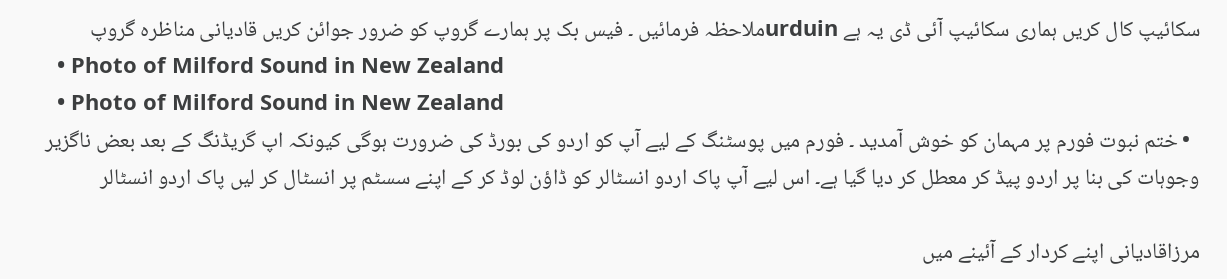سکائیپ کال کریں ہماری سکائیپ آئی ڈی یہ ہے urduinملاحظہ فرمائیں ۔ فیس بک پر ہمارے گروپ کو ضرور جوائن کریں قادیانی مناظرہ گروپ
  • Photo of Milford Sound in New Zealand
  • Photo of Milford Sound in New Zealand
  • ختم نبوت فورم پر مہمان کو خوش آمدید ۔ فورم میں پوسٹنگ کے لیے آپ کو اردو کی بورڈ کی ضرورت ہوگی کیونکہ اپ گریڈنگ کے بعد بعض ناگزیر وجوہات کی بنا پر اردو پیڈ کر معطل کر دیا گیا ہے۔ اس لیے آپ پاک اردو انسٹالر کو ڈاؤن لوڈ کر کے اپنے سسٹم پر انسٹال کر لیں پاک اردو انسٹالر

مرزاقادیانی اپنے کردار کے آئینے میں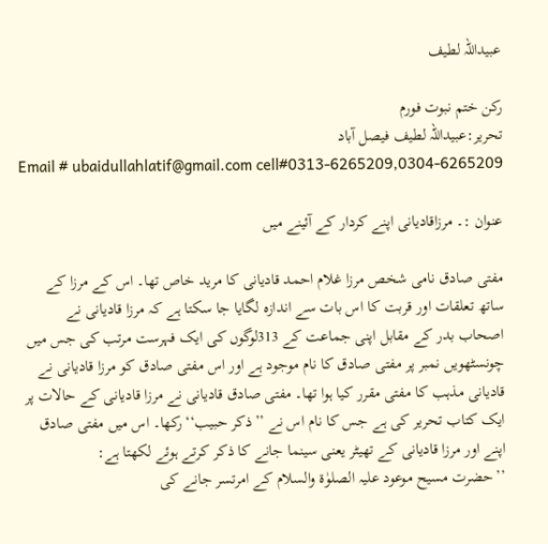عبیداللہ لطیف

رکن ختم نبوت فورم
تحریر:عبیداللہ لطیف فیصل آباد
Email # ubaidullahlatif@gmail.com cell#0313-6265209,0304-6265209

عنوان :۔ مرزاقادیانی اپنے کردار کے آئینے میں

مفتی صادق نامی شخص مرزا غلام احمد قادیانی کا مرید خاص تھا۔ اس کے مرزا کے ساتھ تعلقات اور قربت کا اس بات سے اندازہ لگایا جا سکتا ہے کہ مرزا قادیانی نے اصحاب بدر کے مقابل اپنی جماعت کے 313لوگوں کی ایک فہرست مرتب کی جس میں چونسٹھویں نمبر پر مفتی صادق کا نام موجود ہے اور اس مفتی صادق کو مرزا قادیانی نے قادیانی مذہب کا مفتی مقرر کیا ہوا تھا۔ مفتی صادق قادیانی نے مرزا قادیانی کے حالات پر ایک کتاب تحریر کی ہے جس کا نام اس نے ’’ذکر حبیب‘‘ رکھا۔ اس میں مفتی صادق اپنے اور مرزا قادیانی کے تھیٹر یعنی سینما جانے کا ذکر کرتے ہوئے لکھتا ہے:
’’حضرت مسیح موعود علیہ الصلوٰۃ والسلام کے امرتسر جانے کی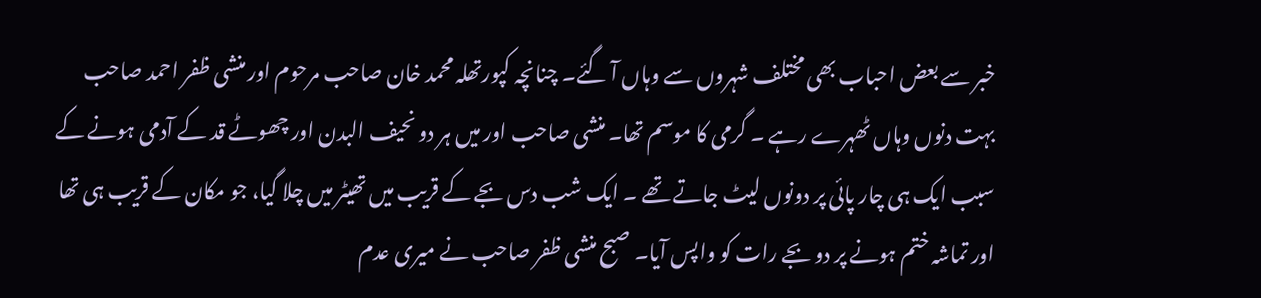خبر سے بعض احباب بھی مختلف شہروں سے وہاں آ گئے۔ چنانچہ کپورتھلہ محمد خان صاحب مرحوم اور منشی ظفر احمد صاحب بہت دنوں وہاں ٹھہرے رہے ۔ گرمی کا موسم تھا۔ منشی صاحب اور میں ہر دو نحیف البدن اور چھوٹے قد کے آدمی ہونے کے سبب ایک ہی چار پائی پر دونوں لیٹ جاتے تھے ۔ ایک شب دس بجے کے قریب میں تھیٹر میں چلا گیا، جو مکان کے قریب ہی تھا اور تماشہ ختم ہونے پر دو بجے رات کو واپس آیا۔ صبح منشی ظفر صاحب نے میری عدم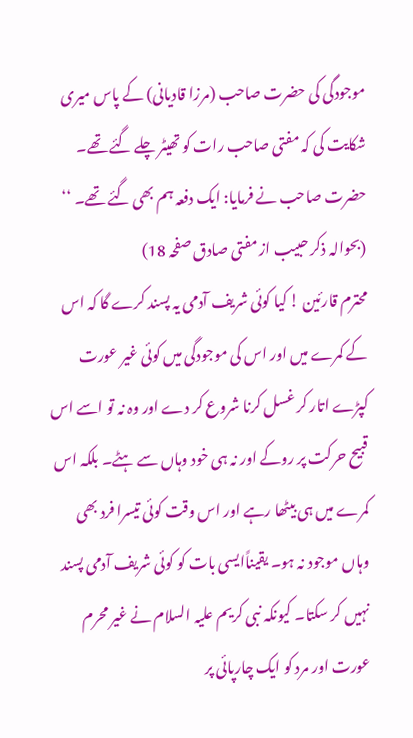موجودگی کی حضرت صاحب (مرزا قادیانی) کے پاس میری شکایت کی کہ مفتی صاحب رات کو تھیٹر چلے گئے تھے۔ حضرت صاحب نے فرمایا: ایک دفعہ ہم بھی گئے تھے۔ ‘‘
(بحوالہ ذکر حبیب از مفتی صادق صفحہ 18)
محترم قارئین ! کیا کوئی شریف آدمی یہ پسند کرے گا کہ اس کے کمرے میں اور اس کی موجودگی میں کوئی غیر عورت کپڑے اتار کر غسل کرنا شروع کر دے اور وہ نہ تو اسے اس قبیح حرکت پر روکے اور نہ ہی خود وہاں سے ہٹے۔ بلکہ اس کمرے میں ہی بیٹھا رہے اور اس وقت کوئی تیسرا فرد بھی وہاں موجود نہ ہو۔ یقیناًایسی بات کو کوئی شریف آدمی پسند نہیں کر سکتا۔ کیونکہ نبی کریم علیہ السلام نے غیر محرم عورت اور مرد کو ایک چارپائی پر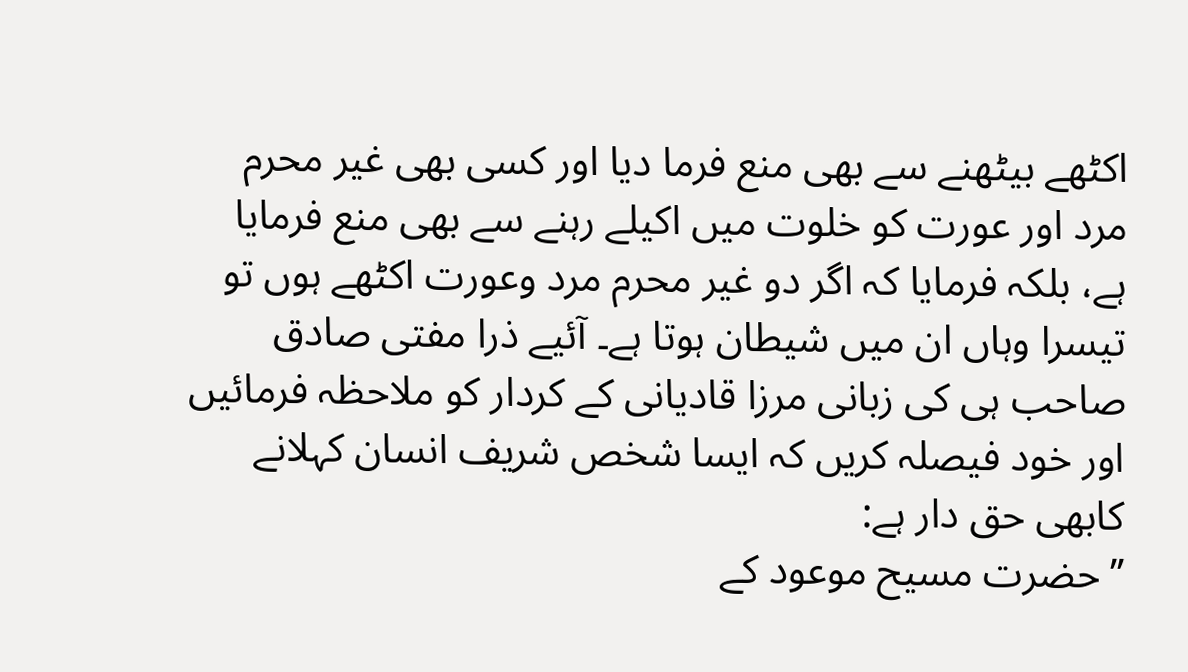اکٹھے بیٹھنے سے بھی منع فرما دیا اور کسی بھی غیر محرم مرد اور عورت کو خلوت میں اکیلے رہنے سے بھی منع فرمایا ہے، بلکہ فرمایا کہ اگر دو غیر محرم مرد وعورت اکٹھے ہوں تو تیسرا وہاں ان میں شیطان ہوتا ہے۔ آئیے ذرا مفتی صادق صاحب ہی کی زبانی مرزا قادیانی کے کردار کو ملاحظہ فرمائیں اور خود فیصلہ کریں کہ ایسا شخص شریف انسان کہلانے کابھی حق دار ہے:
’’حضرت مسیح موعود کے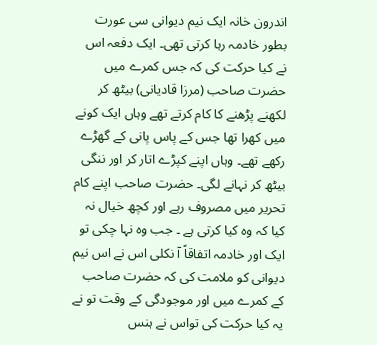اندرون خانہ ایک نیم دیوانی سی عورت بطور خادمہ رہا کرتی تھی۔ ایک دفعہ اس نے کیا حرکت کی کہ جس کمرے میں حضرت صاحب (مرزا قادیانی) بیٹھ کر لکھنے پڑھنے کا کام کرتے تھے وہاں ایک کونے میں کھرا تھا جس کے پاس پانی کے گھڑے رکھے تھے۔ وہاں اپنے کپڑے اتار کر اور ننگی بیٹھ کر نہانے لگی۔ حضرت صاحب اپنے کام تحریر میں مصروف رہے اور کچھ خیال نہ کیا کہ وہ کیا کرتی ہے ۔ جب وہ نہا چکی تو ایک اور خادمہ اتفاقاً آ نکلی اس نے اس نیم دیوانی کو ملامت کی کہ حضرت صاحب کے کمرے میں اور موجودگی کے وقت تو نے یہ کیا حرکت کی تواس نے ہنس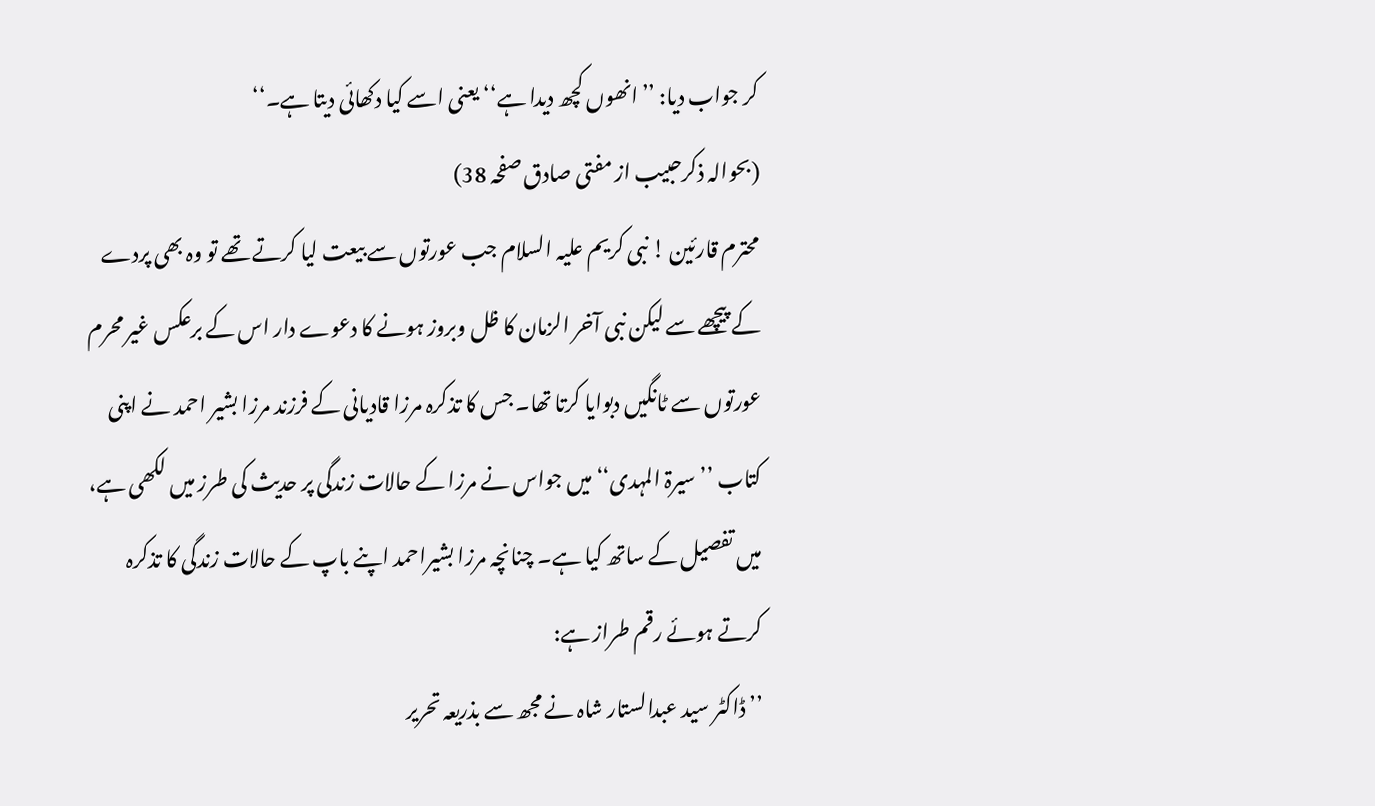کر جواب دیا: ’’انھوں کچھ دیدا ہے‘‘ یعنی اسے کیا دکھائی دیتا ہے۔‘‘
(بحوالہ ذکرحبیب از مفتی صادق صفحہ 38)
محترم قارئین ! نبی کریم علیہ السلام جب عورتوں سے بیعت لیا کرتے تھے تو وہ بھی پردے کے پیچھے سے لیکن نبی آخر الزمان کا ظل وبروز ہونے کا دعوے دار اس کے برعکس غیر محرم عورتوں سے ٹانگیں دبوایا کرتا تھا۔ جس کا تذکرہ مرزا قادیانی کے فرزند مرزا بشیر احمد نے اپنی کتاب ’’سیرۃ المہدی‘‘ میں جواس نے مرزا کے حالات زندگی پر حدیث کی طرز میں لکھی ہے، میں تفصیل کے ساتھ کیا ہے۔ چنانچہ مرزا بشیراحمد اپنے باپ کے حالات زندگی کا تذکرہ کرتے ہوئے رقم طراز ہے:
’’ ڈاکٹر سید عبدالستار شاہ نے مجھ سے بذریعہ تحریر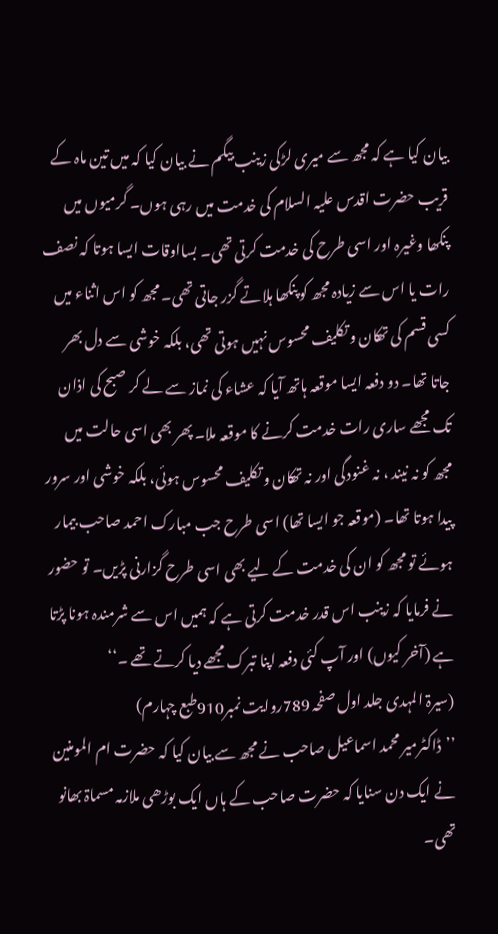بیان کیا ہے کہ مجھ سے میری لڑکی زینب بیگم نے بیان کیا کہ میں تین ماہ کے قریب حضرت اقدس علیہ السلام کی خدمت میں رہی ہوں۔ گرمیوں میں پنکھا وغیرہ اور اسی طرح کی خدمت کرتی تھی۔ بسااوقات ایسا ہوتا کہ نصف رات یا اس سے زیادہ مجھ کو پنکھا ہلاتے گزر جاتی تھی۔ مجھ کو اس اثناء میں کسی قسم کی تھکان و تکلیف محسوس نہیں ہوتی تھی، بلکہ خوشی سے دل بھر جاتا تھا۔ دو دفعہ ایسا موقعہ ہاتھ آیا کہ عشاء کی نماز سے لے کر صبح کی اذان تک مجھے ساری رات خدمت کرنے کا موقعہ ملا۔ پھر بھی اسی حالت میں مجھ کو نہ نیند ، نہ غنودگی اور نہ تھکان و تکلیف محسوس ہوئی، بلکہ خوشی اور سرور پیدا ہوتا تھا۔ (موقعہ جو ایسا تھا) اسی طرح جب مبارک احمد صاحب بیمار ہوئے تو مجھ کو ان کی خدمت کے لیے بھی اسی طرح گزارنی پڑیں۔ تو حضور نے فرمایا کہ زینب اس قدر خدمت کرتی ہے کہ ہمیں اس سے شرمندہ ہونا پڑتا ہے (آخر کیوں) اور آپ کئی دفعہ اپنا تبرک مجھے دیا کرتے تھے ۔‘‘
(سیرۃ المہدی جلد اول صفحہ 789روایت نمبر910طبع چہارم)
’’ڈاکٹرمیر محمد اسماعیل صاحب نے مجھ سے بیان کیا کہ حضرت ام المومنین نے ایک دن سنایا کہ حضرت صاحب کے ہاں ایک بوڑھی ملازمہ مسماۃ بھانو تھی۔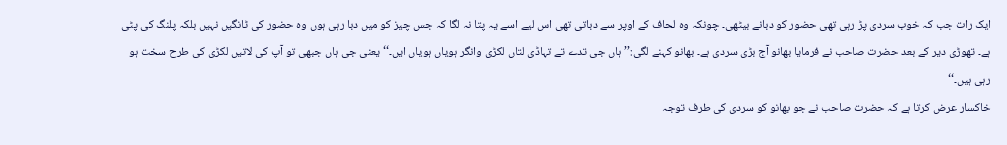ایک رات جب کہ خوب سردی پڑ رہی تھی حضور کو دبانے بیٹھی۔ چونکہ وہ لحاف کے اوپر سے دباتی تھی اس لیے اسے یہ پتا نہ لگا کہ جس چیز کو میں دبا رہی ہوں وہ حضور کی ٹانگیں نہیں بلکہ پلنگ کی پٹی ہے۔ تھوڑی دیر کے بعد حضرت صاحب نے فرمایا بھانو آج بڑی سردی ہے۔ بھانو کہنے لگی:’’ہاں جی تدے تے تہاڈی لتاں لکڑی وانگر ہویاں ہویاں ایں۔‘‘ یعنی جی ہاں جبھی تو آپ کی لاتیں لکڑی کی طرح سخت ہو رہی ہیں۔‘‘
خاکسار عرض کرتا ہے کہ حضرت صاحب نے جو بھانو کو سردی کی طرف توجہ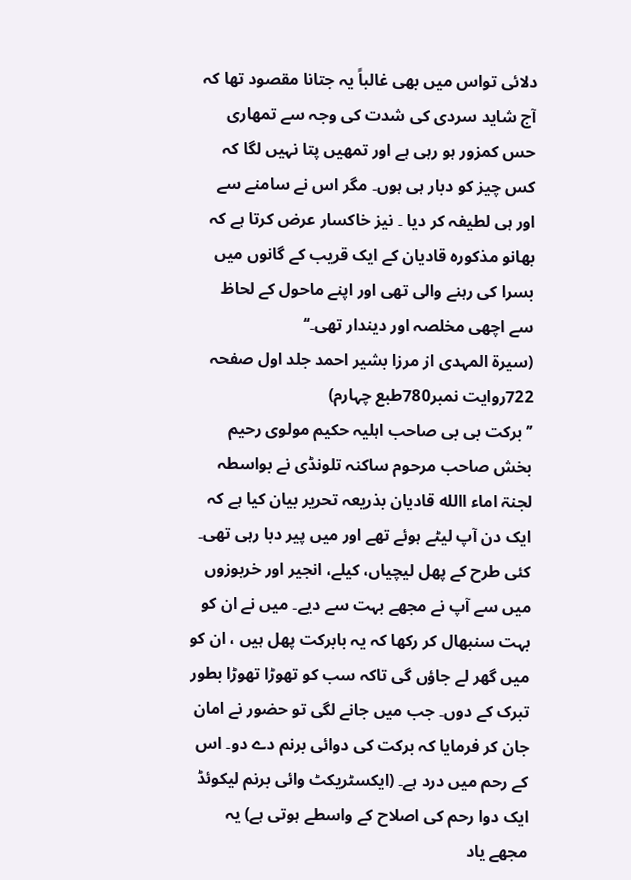دلائی تواس میں بھی غالباً یہ جتانا مقصود تھا کہ آج شاید سردی کی شدت کی وجہ سے تمھاری حس کمزور ہو رہی ہے اور تمھیں پتا نہیں لگا کہ کس چیز کو دبار ہی ہوں۔ مگر اس نے سامنے سے اور ہی لطیفہ کر دیا ۔ نیز خاکسار عرض کرتا ہے کہ بھانو مذکورہ قادیان کے ایک قریب کے گانوں میں بسرا کی رہنے والی تھی اور اپنے ماحول کے لحاظ سے اچھی مخلصہ اور دیندار تھی۔‘‘
(سیرۃ المہدی از مرزا بشیر احمد جلد اول صفحہ 722روایت نمبر780طبع چہارم)
’’برکت بی بی صاحب اہلیہ حکیم مولوی رحیم بخش صاحب مرحوم ساکنہ تلونڈی نے بواسطہ لجنۃ اماء االله قادیان بذریعہ تحریر بیان کیا ہے کہ ایک دن آپ لیٹے ہوئے تھے اور میں پیر دبا رہی تھی۔ کئی طرح کے پھل لیچیاں، کیلے، انجیر اور خربوزوں میں سے آپ نے مجھے بہت سے دیے۔ میں نے ان کو بہت سنبھال کر رکھا کہ یہ بابرکت پھل ہیں ، ان کو میں گھر لے جاؤں گی تاکہ سب کو تھوڑا تھوڑا بطور تبرک کے دوں۔ جب میں جانے لگی تو حضور نے امان جان کر فرمایا کہ برکت کی دوائی برنم دے دو۔ اس کے رحم میں درد ہے۔ (ایکسٹریکٹ وائی برنم لیکوئڈ ایک دوا رحم کی اصلاح کے واسطے ہوتی ہے) یہ مجھے یاد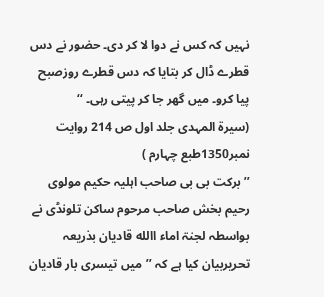نہیں کہ کس نے دوا لا کر دی۔ حضور نے دس قطرے ڈال کر بتایا کہ دس قطرے روزصبح پیا کرو۔ میں گھر جا کر پیتی رہی۔ ‘‘
(سیرۃ المہدی جلد اول ص 214 روایت نمبر1350طبع چہارم )
’’ برکت بی بی صاحب اہلیہ حکیم مولوی رحیم بخش صاحب مرحوم ساکن تلونڈی نے بواسطہ لجنۃ اماء االله قادیان بذریعہ تحریربیان کیا ہے کہ ’’میں تیسری بار قادیان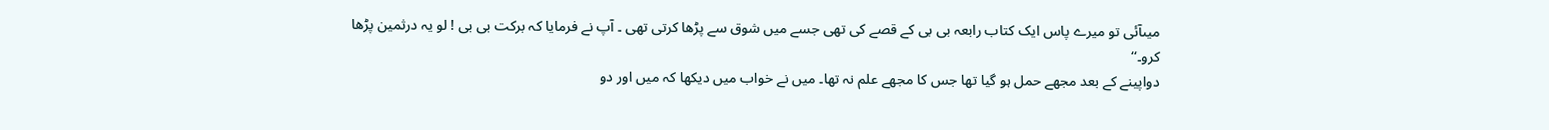میںآئی تو میرے پاس ایک کتاب رابعہ بی بی کے قصے کی تھی جسے میں شوق سے پڑھا کرتی تھی ۔ آپ نے فرمایا کہ برکت بی بی ! لو یہ درثمین پڑھا کرو۔‘‘
دواپینے کے بعد مجھے حمل ہو گیا تھا جس کا مجھے علم نہ تھا۔ میں نے خواب میں دیکھا کہ میں اور دو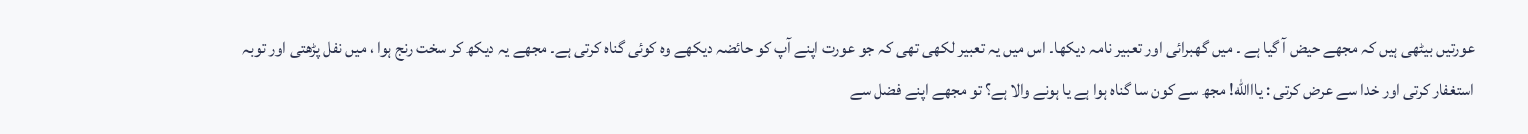عورتیں بیٹھی ہیں کہ مجھے حیض آ گیا ہے ۔ میں گھبرائی اور تعبیر نامہ دیکھا۔ اس میں یہ تعبیر لکھی تھی کہ جو عورت اپنے آپ کو حائضہ دیکھے وہ کوئی گناہ کرتی ہے۔ مجھے یہ دیکھ کر سخت رنج ہوا ، میں نفل پڑھتی اور توبہ استغفار کرتی اور خدا سے عرض کرتی : یااالله! مجھ سے کون سا گناہ ہوا ہے یا ہونے والا ہے؟ تو مجھے اپنے فضل سے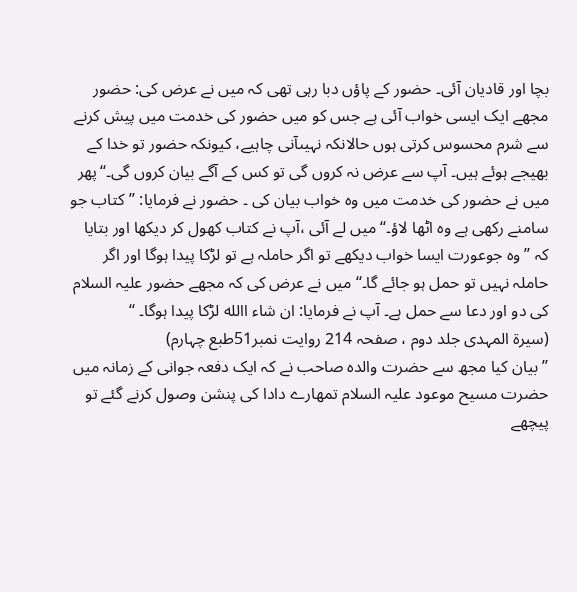بچا اور قادیان آئی۔ حضور کے پاؤں دبا رہی تھی کہ میں نے عرض کی: حضور مجھے ایک ایسی خواب آئی ہے جس کو میں حضور کی خدمت میں پیش کرنے سے شرم محسوس کرتی ہوں حالانکہ نہیںآنی چاہیے، کیونکہ حضور تو خدا کے بھیجے ہوئے ہیں۔ آپ سے عرض نہ کروں گی تو کس کے آگے بیان کروں گی۔‘‘پھر میں نے حضور کی خدمت میں وہ خواب بیان کی ۔ حضور نے فرمایا: ’’کتاب جو سامنے رکھی ہے وہ اٹھا لاؤ۔‘‘ میں لے آئی ،آپ نے کتاب کھول کر دیکھا اور بتایا کہ ’’وہ جوعورت ایسا خواب دیکھے تو اگر حاملہ ہے تو لڑکا پیدا ہوگا اور اگر حاملہ نہیں تو حمل ہو جائے گا۔‘‘میں نے عرض کی کہ مجھے حضور علیہ السلام کی دو اور دعا سے حمل ہے۔ آپ نے فرمایا: ان شاء االله لڑکا پیدا ہوگا۔ ‘‘
(سیرۃ المہدی جلد دوم ، صفحہ 214 روایت نمبر51طبع چہارم)
’’ بیان کیا مجھ سے حضرت والدہ صاحب نے کہ ایک دفعہ جوانی کے زمانہ میں حضرت مسیح موعود علیہ السلام تمھارے دادا کی پنشن وصول کرنے گئے تو پیچھے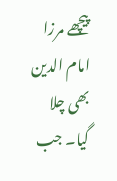پیچھے مرزا امام الدین بھی چلا گیا۔ جب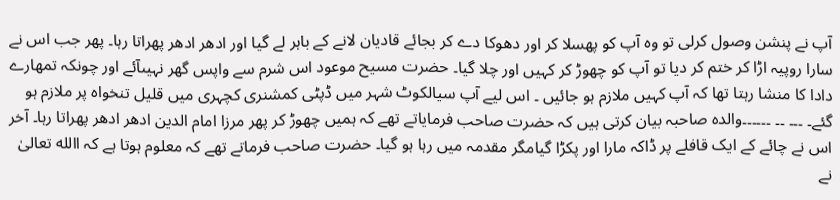آپ نے پنشن وصول کرلی تو وہ آپ کو پھسلا کر اور دھوکا دے کر بجائے قادیان لانے کے باہر لے گیا اور ادھر ادھر پھراتا رہا۔ پھر جب اس نے سارا روپیہ اڑا کر ختم کر دیا تو آپ کو چھوڑ کر کہیں اور چلا گیا۔ حضرت مسیح موعود اس شرم سے واپس گھر نہیںآئے اور چونکہ تمھارے دادا کا منشا رہتا تھا کہ آپ کہیں ملازم ہو جائیں ۔ اس لیے آپ سیالکوٹ شہر میں ڈپٹی کمشنری کچہری میں قلیل تنخواہ پر ملازم ہو گئے۔ ۔۔۔ ۔۔ ۔۔۔۔۔۔والدہ صاحبہ بیان کرتی ہیں کہ حضرت صاحب فرمایاتے تھے کہ ہمیں چھوڑ کر پھر مرزا امام الدین ادھر ادھر پھراتا رہا۔ آخر اس نے چائے کے ایک قافلے پر ڈاکہ مارا اور پکڑا گیامگر مقدمہ میں رہا ہو گیا۔ حضرت صاحب فرماتے تھے کہ معلوم ہوتا ہے کہ االله تعالیٰ نے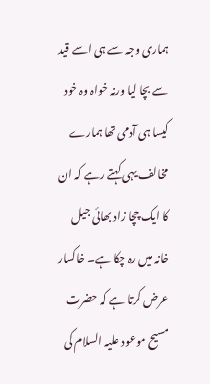ہماری وجہ سے ہی اسے قید سے بچا لیا ورنہ خواہ وہ خود کیسا ہی آدمی تھا ہمارے مخالف یہی کہتے رہے کہ ان کا ایک چچا زاد بھائی جیل خانہ میں رہ چکا ہے۔ خاکسار عرض کرتا ہے کہ حضرت مسیح موعود علیہ السلام کی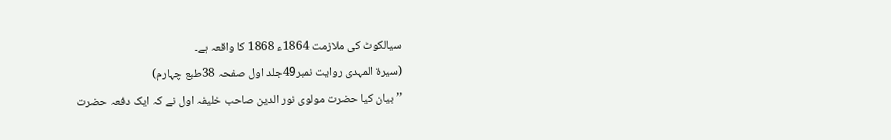سیالکوٹ کی ملازمت 1864ء 1868 کا واقعہ ہے۔
(سیرۃ المہدی روایت نمبر49جلد اول صفحہ 38طبع چہارم)
’’ بیان کیا حضرت مولوی نور الدین صاحب خلیفہ اول نے کہ ایک دفعہ حضرت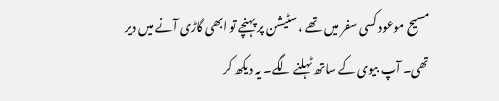مسیح موعود کسی سفر میں تھے ، سٹیشن پر پہنچے تو ابھی گاڑی آنے میں دیر تھی۔ آپ بیوی کے ساتھ ٹہلنے لگے۔ یہ دیکھ کر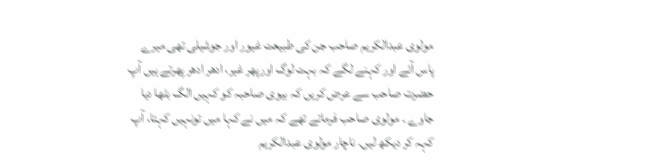مولوی عبدالکریم صاحب جن کی طبیعت غیور اور جوشیلی تھی میرے پاس آئے اور کہنے لگے کہ بہت لوگ اورپھر غیر، ادھر ادھر پھرتے ہیں آپ حضرت صاحب سے عرض کریں کہ بیوی صاحبہ کو کہیں الگ بٹھا دیا جاوے ۔ مولوی صاحب فرماتے تھے کہ میں نے کہا میں تونہیں کہتا، آپ کہہ کر دیکھ لیں۔ ناچار مولوی عبدالکریم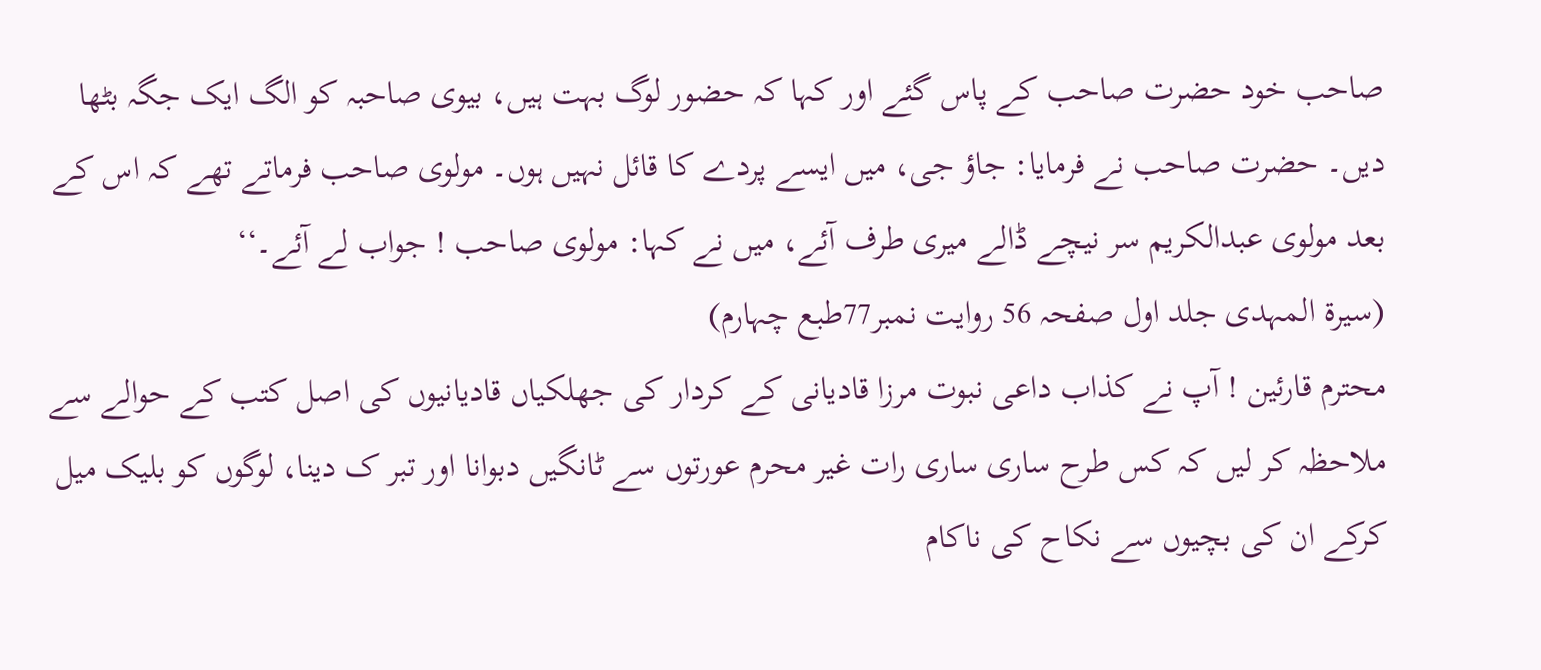صاحب خود حضرت صاحب کے پاس گئے اور کہا کہ حضور لوگ بہت ہیں، بیوی صاحبہ کو الگ ایک جگہ بٹھا دیں۔ حضرت صاحب نے فرمایا: جاؤ جی، میں ایسے پردے کا قائل نہیں ہوں۔ مولوی صاحب فرماتے تھے کہ اس کے بعد مولوی عبدالکریم سر نیچے ڈالے میری طرف آئے، میں نے کہا: مولوی صاحب ! جواب لے آئے۔‘‘
(سیرۃ المہدی جلد اول صفحہ 56 روایت نمبر77طبع چہارم)
محترم قارئین ! آپ نے کذاب داعی نبوت مرزا قادیانی کے کردار کی جھلکیاں قادیانیوں کی اصل کتب کے حوالے سے ملاحظہ کر لیں کہ کس طرح ساری ساری رات غیر محرم عورتوں سے ٹانگیں دبوانا اور تبر ک دینا، لوگوں کو بلیک میل کرکے ان کی بچیوں سے نکاح کی ناکام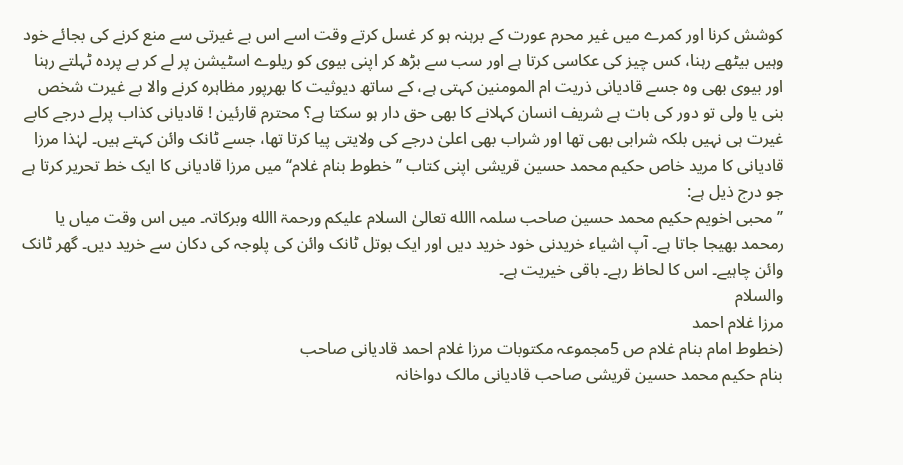کوشش کرنا اور کمرے میں غیر محرم عورت کے برہنہ ہو کر غسل کرتے وقت اسے اس بے غیرتی سے منع کرنے کی بجائے خود وہیں بیٹھے رہنا، کس چیز کی عکاسی کرتا ہے اور سب سے بڑھ کر اپنی بیوی کو ریلوے اسٹیشن پر لے کر بے پردہ ٹہلتے رہنا اور بیوی بھی وہ جسے قادیانی ذریت ام المومنین کہتی ہے، کے ساتھ دیوثیت کا بھرپور مظاہرہ کرنے والا بے غیرت شخص بنی یا ولی تو دور کی بات ہے شریف انسان کہلانے کا بھی حق دار ہو سکتا ہے؟ محترم قارئین ! قادیانی کذاب پرلے درجے کابے غیرت ہی نہیں بلکہ شرابی بھی تھا اور شراب بھی اعلیٰ درجے کی ولایتی پیا کرتا تھا، جسے ٹانک وائن کہتے ہیں۔ لہٰذا مرزا قادیانی کا مرید خاص حکیم محمد حسین قریشی اپنی کتاب ’’خطوط بنام غلام‘‘ میں مرزا قادیانی کا ایک خط تحریر کرتا ہے جو درج ذیل ہے:
’’محبی اخویم حکیم محمد حسین صاحب سلمہ االله تعالیٰ السلام علیکم ورحمۃ االله وبرکاتہ۔ میں اس وقت میاں یا رمحمد بھیجا جاتا ہے۔ آپ اشیاء خریدنی خود خرید دیں اور ایک بوتل ٹانک وائن کی پلوجہ کی دکان سے خرید دیں۔ گھر ٹانک وائن چاہیے۔ اس کا لحاظ رہے۔ باقی خیریت ہے۔
والسلام
مرزا غلام احمد
(خطوط امام بنام غلام ص 5مجموعہ مکتوبات مرزا غلام احمد قادیانی صاحب
بنام حکیم محمد حسین قریشی صاحب قادیانی مالک دواخانہ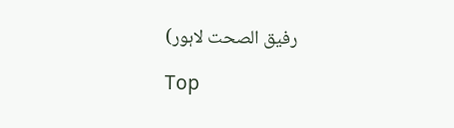رفیق الصحت لاہور)

Top